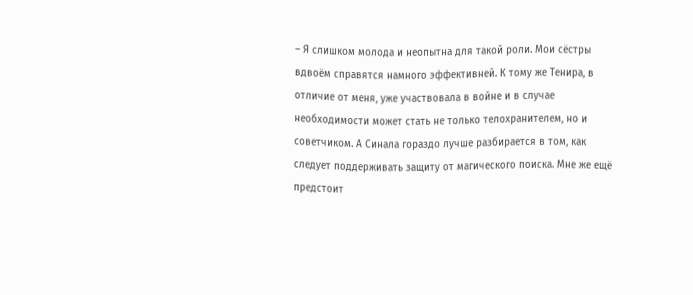– Я слишком молода и неопытна для такой роли. Мои сёстры вдвоём справятся намного эффективней. К тому же Тенира, в отличие от меня, уже участвовала в войне и в случае необходимости может стать не только телохранителем, но и советчиком. А Синала гораздо лучше разбирается в том, как следует поддерживать защиту от магического поиска. Мне же ещё предстоит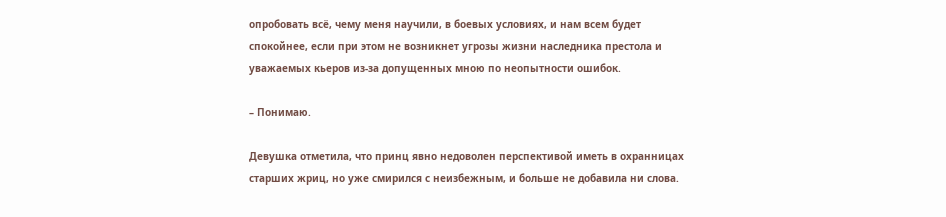опробовать всё, чему меня научили, в боевых условиях, и нам всем будет спокойнее, если при этом не возникнет угрозы жизни наследника престола и уважаемых кьеров из-за допущенных мною по неопытности ошибок.

– Понимаю.

Девушка отметила, что принц явно недоволен перспективой иметь в охранницах старших жриц, но уже смирился с неизбежным, и больше не добавила ни слова.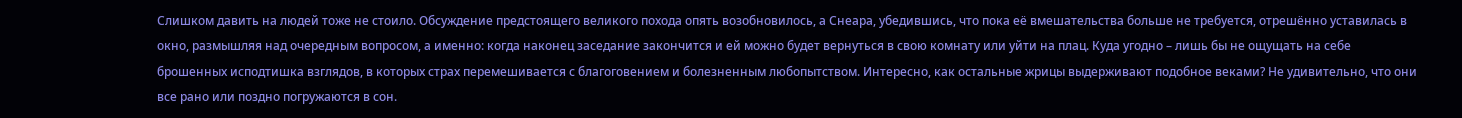Слишком давить на людей тоже не стоило. Обсуждение предстоящего великого похода опять возобновилось, а Снеара, убедившись, что пока её вмешательства больше не требуется, отрешённо уставилась в окно, размышляя над очередным вопросом, а именно: когда наконец заседание закончится и ей можно будет вернуться в свою комнату или уйти на плац. Куда угодно – лишь бы не ощущать на себе брошенных исподтишка взглядов, в которых страх перемешивается с благоговением и болезненным любопытством. Интересно, как остальные жрицы выдерживают подобное веками? Не удивительно, что они все рано или поздно погружаются в сон.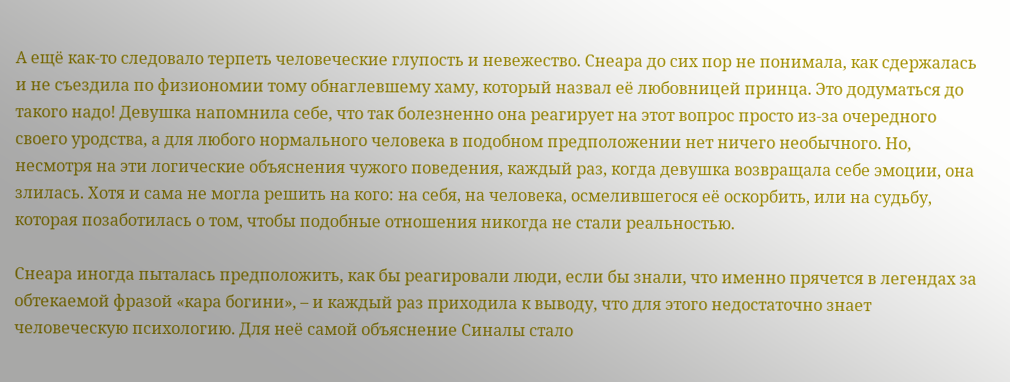А ещё как-то следовало терпеть человеческие глупость и невежество. Снеара до сих пор не понимала, как сдержалась и не съездила по физиономии тому обнаглевшему хаму, который назвал её любовницей принца. Это додуматься до такого надо! Девушка напомнила себе, что так болезненно она реагирует на этот вопрос просто из-за очередного своего уродства, а для любого нормального человека в подобном предположении нет ничего необычного. Но, несмотря на эти логические объяснения чужого поведения, каждый раз, когда девушка возвращала себе эмоции, она злилась. Хотя и сама не могла решить на кого: на себя, на человека, осмелившегося её оскорбить, или на судьбу, которая позаботилась о том, чтобы подобные отношения никогда не стали реальностью.

Снеара иногда пыталась предположить, как бы реагировали люди, если бы знали, что именно прячется в легендах за обтекаемой фразой «кара богини», – и каждый раз приходила к выводу, что для этого недостаточно знает человеческую психологию. Для неё самой объяснение Синалы стало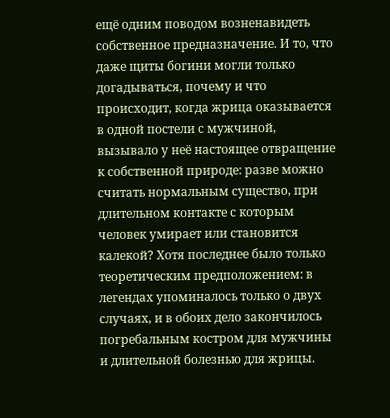ещё одним поводом возненавидеть собственное предназначение. И то, что даже щиты богини могли только догадываться, почему и что происходит, когда жрица оказывается в одной постели с мужчиной, вызывало у неё настоящее отвращение к собственной природе: разве можно считать нормальным существо, при длительном контакте с которым человек умирает или становится калекой? Хотя последнее было только теоретическим предположением: в легендах упоминалось только о двух случаях, и в обоих дело закончилось погребальным костром для мужчины и длительной болезнью для жрицы.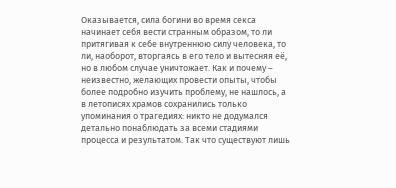Оказывается, сила богини во время секса начинает себя вести странным образом, то ли притягивая к себе внутреннюю силу человека, то ли, наоборот, вторгаясь в его тело и вытесняя её, но в любом случае уничтожает. Как и почему – неизвестно, желающих провести опыты, чтобы более подробно изучить проблему, не нашлось, а в летописях храмов сохранились только упоминания о трагедиях: никто не додумался детально понаблюдать за всеми стадиями процесса и результатом. Так что существуют лишь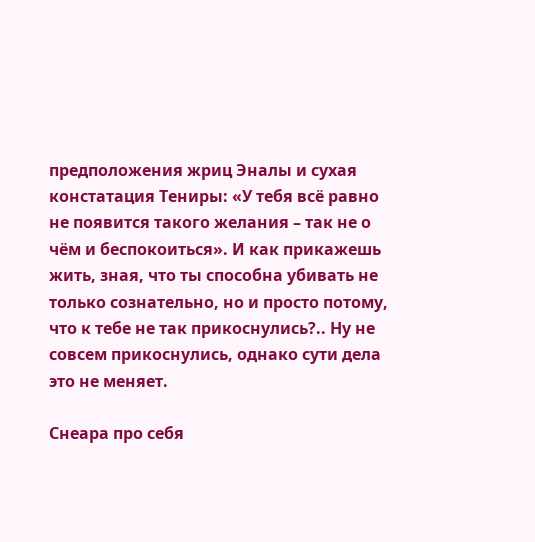предположения жриц Эналы и сухая констатация Тениры: «У тебя всё равно не появится такого желания – так не о чём и беспокоиться». И как прикажешь жить, зная, что ты способна убивать не только сознательно, но и просто потому, что к тебе не так прикоснулись?.. Ну не совсем прикоснулись, однако сути дела это не меняет.

Снеара про себя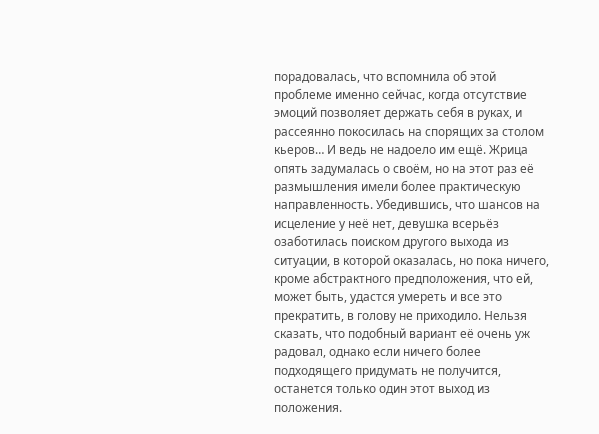порадовалась, что вспомнила об этой проблеме именно сейчас, когда отсутствие эмоций позволяет держать себя в руках, и рассеянно покосилась на спорящих за столом кьеров… И ведь не надоело им ещё. Жрица опять задумалась о своём, но на этот раз её размышления имели более практическую направленность. Убедившись, что шансов на исцеление у неё нет, девушка всерьёз озаботилась поиском другого выхода из ситуации, в которой оказалась, но пока ничего, кроме абстрактного предположения, что ей, может быть, удастся умереть и все это прекратить, в голову не приходило. Нельзя сказать, что подобный вариант её очень уж радовал, однако если ничего более подходящего придумать не получится, останется только один этот выход из положения.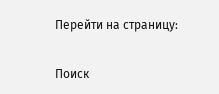Перейти на страницу:

Поиск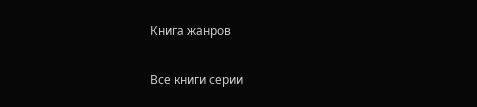Книга жанров

Все книги серии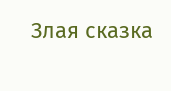Злая сказка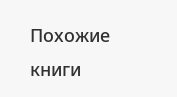Похожие книги